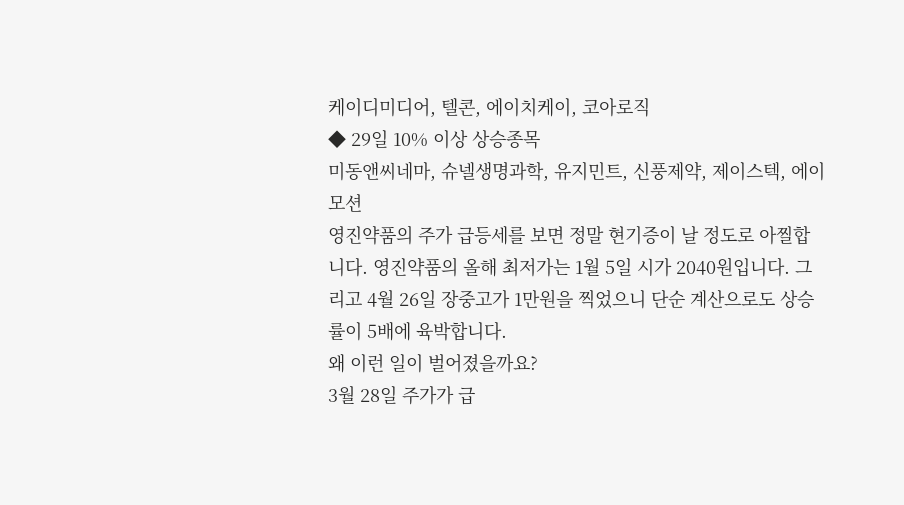케이디미디어, 텔콘, 에이치케이, 코아로직
◆ 29일 10% 이상 상승종목
미동앤씨네마, 슈넬생명과학, 유지민트, 신풍제약, 제이스텍, 에이모션
영진약품의 주가 급등세를 보면 정말 현기증이 날 정도로 아찔합니다. 영진약품의 올해 최저가는 1월 5일 시가 2040원입니다. 그리고 4월 26일 장중고가 1만원을 찍었으니 단순 계산으로도 상승률이 5배에 육박합니다.
왜 이런 일이 벌어졌을까요?
3월 28일 주가가 급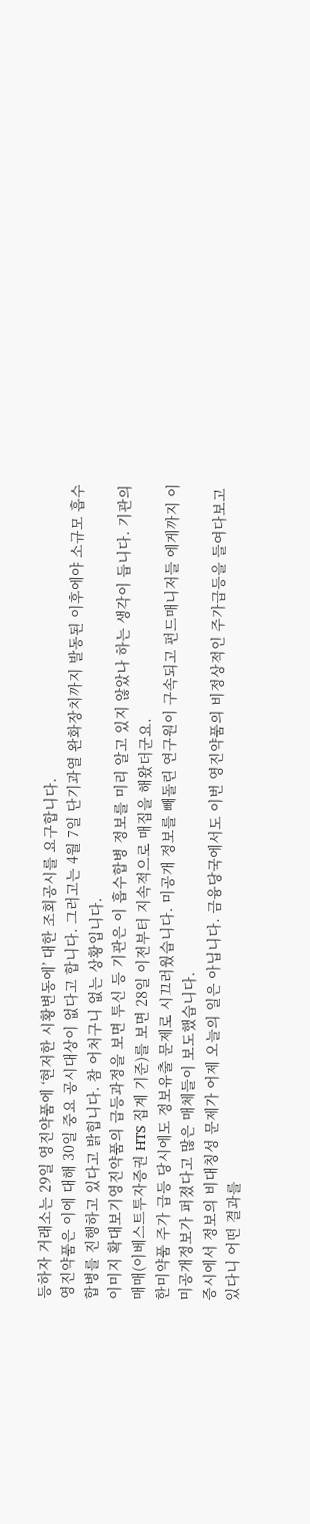등하자 거래소는 29일 영진약품에 ‘현저한 시황변동에’ 대한 조회공시를 요구합니다.
영진약품은 이에 대해 30일 중요 공시대상이 없다고 합니다. 그러고는 4월 7일 단기과열 완화장치까지 발동된 이후에야 소규모 흡수합병를 진행하고 있다고 밝힙니다. 참 어처구니 없는 상황입니다.
이미지 확대보기영진약품의 급등과정을 보면 투신 등 기관은 이 흡수합병 정보를 미리 알고 있지 않았나 하는 생각이 듭니다. 기관의 매매(이베스트투자증권 HTS 집계 기준)를 보면 28일 이전부터 지속적으로 매집을 해왔더군요.
한미약품 주가 급등 당시에도 정보유출 문제로 시끄러웠습니다. 미공개 정보를 빼돌린 연구원이 구속되고 펀드매니저들 에게까지 이 미공개정보가 퍼졌다고 많은 매체들이 보도했습니다.
증시에서 정보의 비대칭성 문제가 어제 오늘의 일은 아닙니다. 금융당국에서도 이번 영진약품의 비정상적인 주가급등을 들여다보고 있다니 어떤 결과를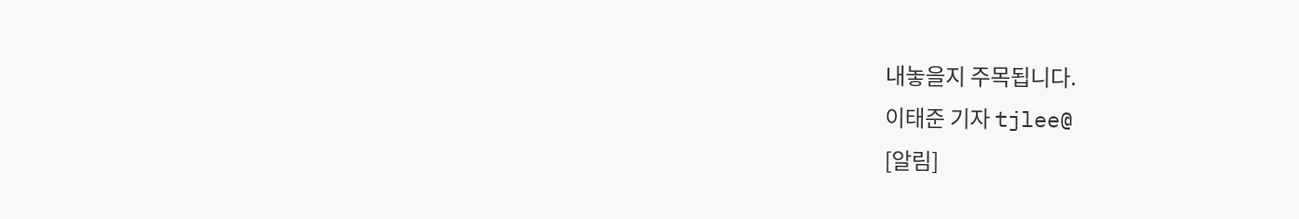내놓을지 주목됩니다.
이태준 기자 tjlee@
[알림]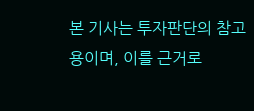본 기사는 투자판단의 참고용이며, 이를 근거로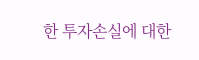한 투자손실에 대한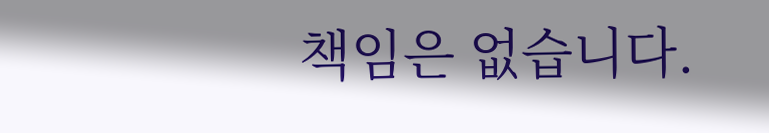책임은 없습니다.